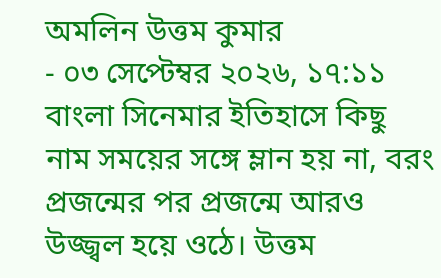অমলিন উত্তম কুমার
- ০৩ সেপ্টেম্বর ২০২৬, ১৭:১১
বাংলা সিনেমার ইতিহাসে কিছু নাম সময়ের সঙ্গে ম্লান হয় না, বরং প্রজন্মের পর প্রজন্মে আরও উজ্জ্বল হয়ে ওঠে। উত্তম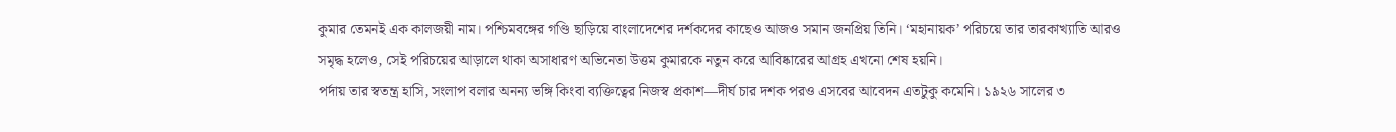কুমার তেমনই এক কালজয়ী নাম। পশ্চিমবঙ্গের গণ্ডি ছাড়িয়ে বাংলাদেশের দর্শকদের কাছেও আজও সমান জনপ্রিয় তিনি। ‘মহানায়ক’ পরিচয়ে তার তারকাখ্যাতি আরও সমৃদ্ধ হলেও, সেই পরিচয়ের আড়ালে থাকা অসাধারণ অভিনেতা উত্তম কুমারকে নতুন করে আবিষ্কারের আগ্রহ এখনো শেষ হয়নি।
পর্দায় তার স্বতন্ত্র হাসি, সংলাপ বলার অনন্য ভঙ্গি কিংবা ব্যক্তিত্বের নিজস্ব প্রকাশ—দীর্ঘ চার দশক পরও এসবের আবেদন এতটুকু কমেনি। ১৯২৬ সালের ৩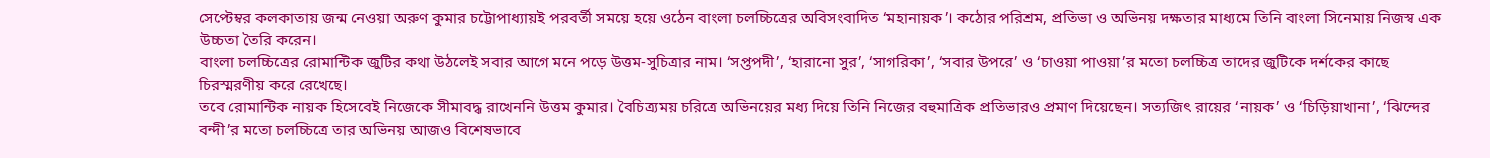সেপ্টেম্বর কলকাতায় জন্ম নেওয়া অরুণ কুমার চট্টোপাধ্যায়ই পরবর্তী সময়ে হয়ে ওঠেন বাংলা চলচ্চিত্রের অবিসংবাদিত ‘মহানায়ক’। কঠোর পরিশ্রম, প্রতিভা ও অভিনয় দক্ষতার মাধ্যমে তিনি বাংলা সিনেমায় নিজস্ব এক উচ্চতা তৈরি করেন।
বাংলা চলচ্চিত্রের রোমান্টিক জুটির কথা উঠলেই সবার আগে মনে পড়ে উত্তম-সুচিত্রার নাম। ‘সপ্তপদী’, ‘হারানো সুর’, ‘সাগরিকা’, ‘সবার উপরে’ ও ‘চাওয়া পাওয়া’র মতো চলচ্চিত্র তাদের জুটিকে দর্শকের কাছে চিরস্মরণীয় করে রেখেছে।
তবে রোমান্টিক নায়ক হিসেবেই নিজেকে সীমাবদ্ধ রাখেননি উত্তম কুমার। বৈচিত্র্যময় চরিত্রে অভিনয়ের মধ্য দিয়ে তিনি নিজের বহুমাত্রিক প্রতিভারও প্রমাণ দিয়েছেন। সত্যজিৎ রায়ের ‘নায়ক’ ও ‘চিড়িয়াখানা’, ‘ঝিন্দের বন্দী’র মতো চলচ্চিত্রে তার অভিনয় আজও বিশেষভাবে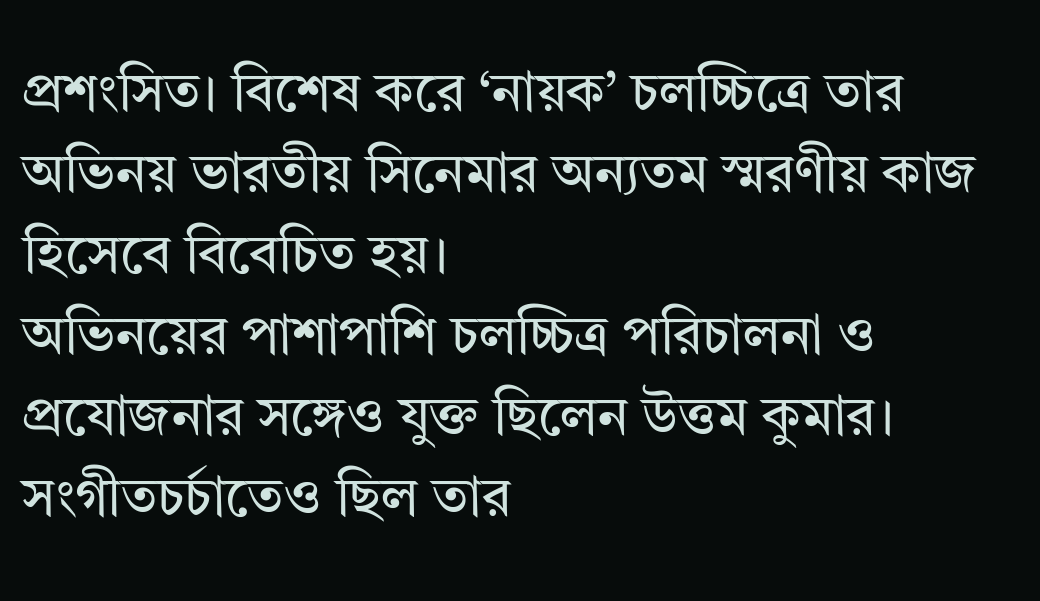প্রশংসিত। বিশেষ করে ‘নায়ক’ চলচ্চিত্রে তার অভিনয় ভারতীয় সিনেমার অন্যতম স্মরণীয় কাজ হিসেবে বিবেচিত হয়।
অভিনয়ের পাশাপাশি চলচ্চিত্র পরিচালনা ও প্রযোজনার সঙ্গেও যুক্ত ছিলেন উত্তম কুমার। সংগীতচর্চাতেও ছিল তার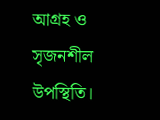আগ্রহ ও সৃজনশীল উপস্থিতি।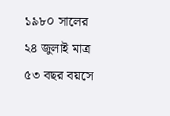১৯৮০ সালের ২৪ জুলাই মাত্র ৫৩ বছর বয়সে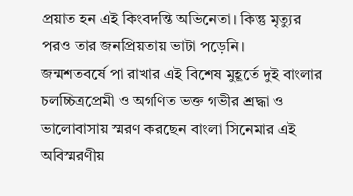প্রয়াত হন এই কিংবদন্তি অভিনেতা। কিন্তু মৃত্যুর পরও তার জনপ্রিয়তায় ভাটা পড়েনি।
জন্মশতবর্ষে পা রাখার এই বিশেষ মুহূর্তে দুই বাংলার চলচ্চিত্রপ্রেমী ও অগণিত ভক্ত গভীর শ্রদ্ধা ও ভালোবাসায় স্মরণ করছেন বাংলা সিনেমার এই অবিস্মরণীয়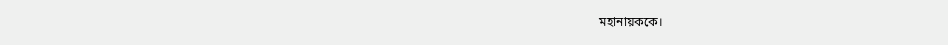মহানায়ককে।